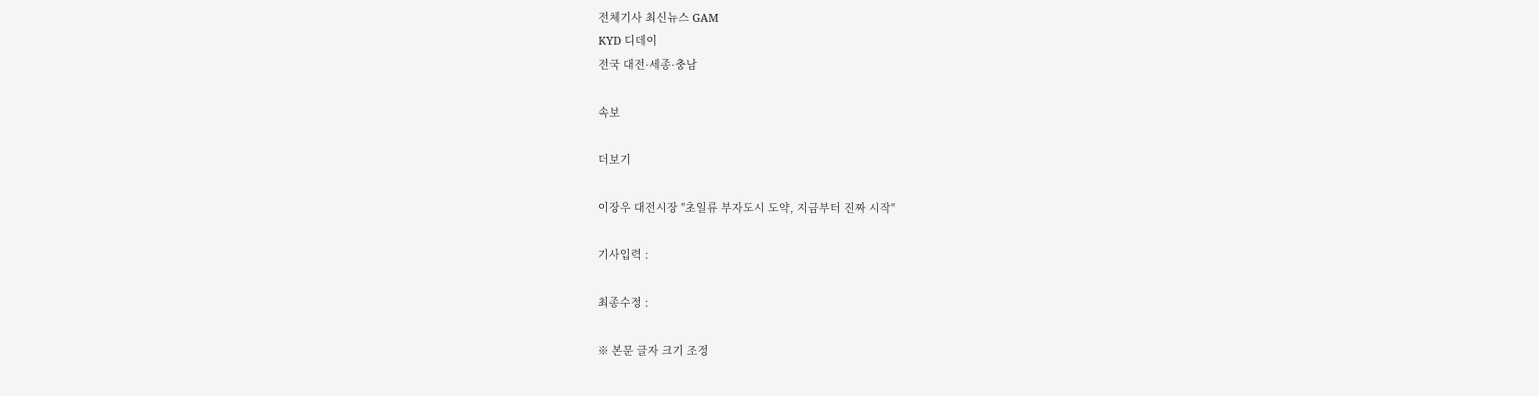전체기사 최신뉴스 GAM
KYD 디데이
전국 대전·세종·충남

속보

더보기

이장우 대전시장 "초일류 부자도시 도약, 지금부터 진짜 시작"

기사입력 :

최종수정 :

※ 본문 글자 크기 조정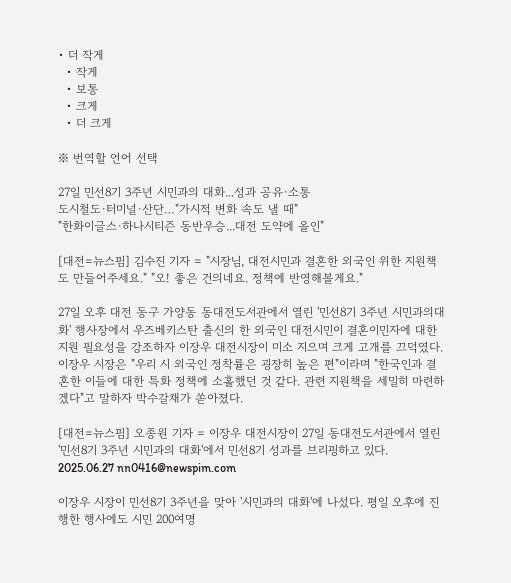• 더 작게
  • 작게
  • 보통
  • 크게
  • 더 크게

※ 번역할 언어 선택

27일 민선8기 3주년 시민과의 대화...성과 공유·소통
도시철도·터미널·산단…"가시적 변화 속도 낼 때"
"한화이글스·하나시티즌 동반우승...대전 도약에 올인"

[대전=뉴스핌] 김수진 기자 = "시장님, 대전시민과 결혼한 외국인 위한 지원책도 만들어주세요." "오! 좋은 건의네요. 정책에 반영해볼게요."

27일 오후 대전 동구 가양동 동대전도서관에서 열린 '민선8기 3주년 시민과의대화' 행사장에서 우즈베키스탄 출신의 한 외국인 대전시민이 결혼이민자에 대한 지원 필요성을 강조하자 이장우 대전시장이 미소 지으며 크게 고개를 끄덕였다. 이장우 시장은 "우리 시 외국인 정착률은 굉장히 높은 편"이라며 "한국인과 결혼한 이들에 대한 특화 정책에 소홀했던 것 같다. 관련 지원책을 세밀히 마련하겠다"고 말하자 박수갈채가 쏟아졌다.

[대전=뉴스핌] 오종원 기자 = 이장우 대전시장이 27일 동대전도서관에서 열린 '민선8기 3주년 시민과의 대화'에서 민선8기 성과를 브리핑하고 있다. 2025.06.27 nn0416@newspim.com

이장우 시장이 민선8기 3주년을 맞아 '시민과의 대화'에 나섰다. 평일 오후에 진행한 행사에도 시민 200여명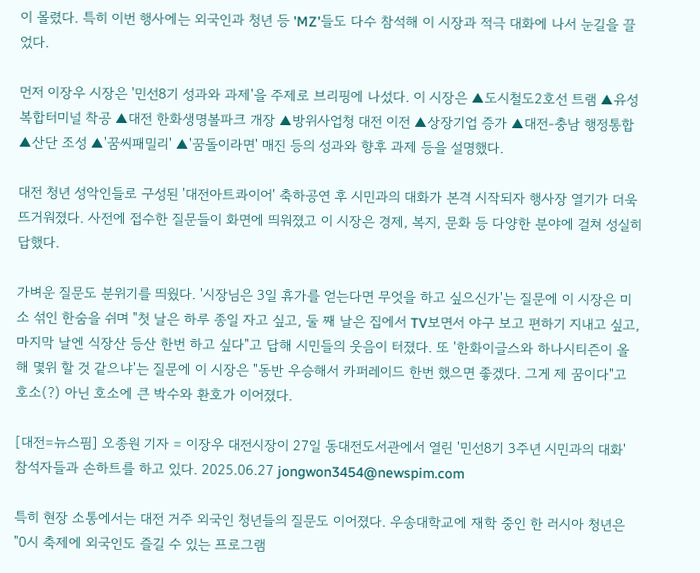이 몰렸다. 특히 이번 행사에는 외국인과 청년 등 'MZ'들도 다수 참석해 이 시장과 적극 대화에 나서 눈길을 끌었다.

먼저 이장우 시장은 '민선8기 성과와 과제'을 주제로 브리핑에 나섰다. 이 시장은 ▲도시철도2호선 트램 ▲유성복합터미널 착공 ▲대전 한화생명볼파크 개장 ▲방위사업청 대전 이전 ▲상장기업 증가 ▲대전-충남 행정통합 ▲산단 조성 ▲'꿈씨패밀리' ▲'꿈돌이라면' 매진 등의 성과와 향후 과제 등을 설명했다.

대전 청년 성악인들로 구성된 '대전아트콰이어' 축하공연 후 시민과의 대화가 본격 시작되자 행사장 열기가 더욱 뜨거워졌다. 사전에 접수한 질문들이 화면에 띄워졌고 이 시장은 경제, 복지, 문화 등 다양한 분야에 걸쳐 성실히 답했다.

가벼운 질문도 분위기를 띄웠다. '시장님은 3일 휴가를 얻는다면 무엇을 하고 싶으신가'는 질문에 이 시장은 미소 섞인 한숨을 쉬며 "첫 날은 하루 종일 자고 싶고, 둘 째 날은 집에서 TV보면서 야구 보고 편하기 지내고 싶고, 마지막 날엔 식장산 등산 한번 하고 싶다"고 답해 시민들의 웃음이 터졌다. 또 '한화이글스와 하나시티즌이 올해 몇위 할 것 같으냐'는 질문에 이 시장은 "동반 우승해서 카퍼레이드 한번 했으면 좋겠다. 그게 제 꿈이다"고 호소(?) 아닌 호소에 큰 박수와 환호가 이어졌다.

[대전=뉴스핌] 오종원 기자 = 이장우 대전시장이 27일 동대전도서관에서 열린 '민선8기 3주년 시민과의 대화' 참석자들과 손하트를 하고 있다. 2025.06.27 jongwon3454@newspim.com

특히 현장 소통에서는 대전 거주 외국인 청년들의 질문도 이어졌다. 우송대학교에 재학 중인 한 러시아 청년은 "0시 축제에 외국인도 즐길 수 있는 프로그램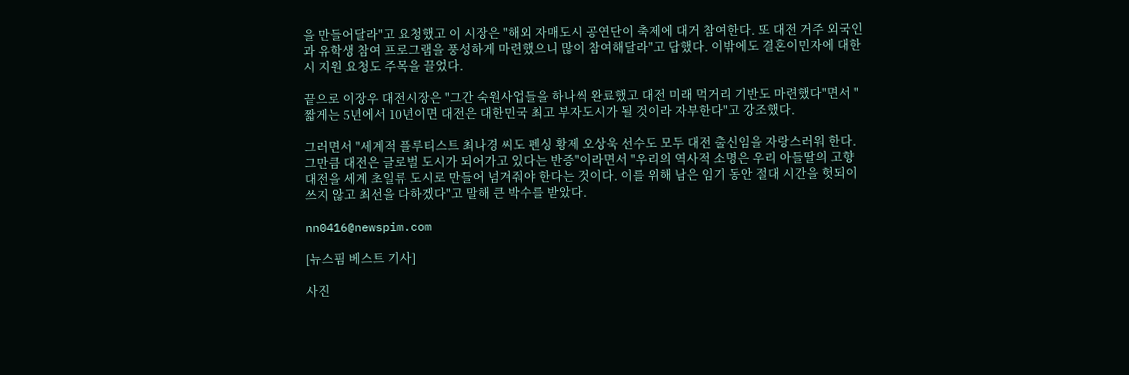을 만들어달라"고 요청했고 이 시장은 "해외 자매도시 공연단이 축제에 대거 참여한다. 또 대전 거주 외국인과 유학생 참여 프로그램을 풍성하게 마련했으니 많이 참여해달라"고 답했다. 이밖에도 결혼이민자에 대한 시 지원 요청도 주목을 끌었다.

끝으로 이장우 대전시장은 "그간 숙원사업들을 하나씩 완료했고 대전 미래 먹거리 기반도 마련했다"면서 "짧게는 5년에서 10년이면 대전은 대한민국 최고 부자도시가 될 것이라 자부한다"고 강조했다.

그러면서 "세계적 플루티스트 최나경 씨도 펜싱 황제 오상욱 선수도 모두 대전 출신임을 자랑스러워 한다. 그만큼 대전은 글로벌 도시가 되어가고 있다는 반증"이라면서 "우리의 역사적 소명은 우리 아들딸의 고향 대전을 세계 초일류 도시로 만들어 넘겨줘야 한다는 것이다. 이를 위해 남은 임기 동안 절대 시간을 헛되이 쓰지 않고 최선을 다하겠다"고 말해 큰 박수를 받았다.

nn0416@newspim.com

[뉴스핌 베스트 기사]

사진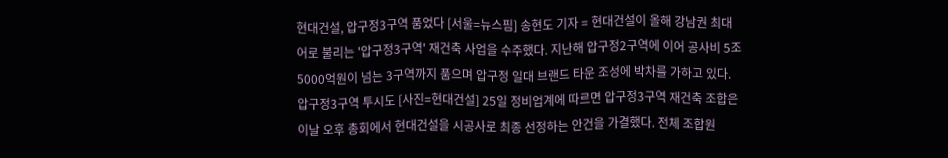현대건설, 압구정3구역 품었다 [서울=뉴스핌] 송현도 기자 = 현대건설이 올해 강남권 최대어로 불리는 '압구정3구역' 재건축 사업을 수주했다. 지난해 압구정2구역에 이어 공사비 5조5000억원이 넘는 3구역까지 품으며 압구정 일대 브랜드 타운 조성에 박차를 가하고 있다. 압구정3구역 투시도 [사진=현대건설] 25일 정비업계에 따르면 압구정3구역 재건축 조합은 이날 오후 총회에서 현대건설을 시공사로 최종 선정하는 안건을 가결했다. 전체 조합원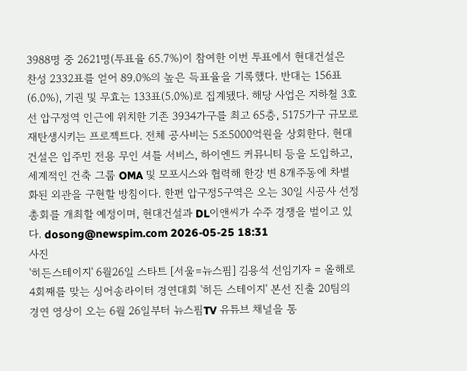3988명 중 2621명(투표율 65.7%)이 참여한 이번 투표에서 현대건설은 찬성 2332표를 얻어 89.0%의 높은 득표율을 기록했다. 반대는 156표(6.0%), 기권 및 무효는 133표(5.0%)로 집계됐다. 해당 사업은 지하철 3호선 압구정역 인근에 위치한 기존 3934가구를 최고 65층, 5175가구 규모로 재탄생시키는 프로젝트다. 전체 공사비는 5조5000억원을 상회한다. 현대건설은 입주민 전용 무인 셔틀 서비스, 하이엔드 커뮤니티 등을 도입하고, 세계적인 건축 그룹 OMA 및 모포시스와 협력해 한강 변 8개주동에 차별화된 외관을 구현할 방침이다. 한편 압구정5구역은 오는 30일 시공사 선정 총회를 개최할 예정이며, 현대건설과 DL이앤씨가 수주 경쟁을 벌이고 있다. dosong@newspim.com 2026-05-25 18:31
사진
'히든스테이지' 6월26일 스타트 [서울=뉴스핌] 김용석 선임기자 = 올해로 4회째를 맞는 싱어송라이터 경연대회 '히든 스테이지' 본선 진출 20팀의 경연 영상이 오는 6월 26일부터 뉴스핌TV 유튜브 채널을 통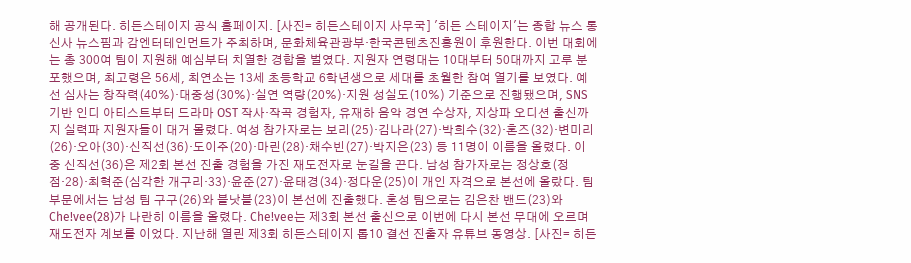해 공개된다. 히든스테이지 공식 홈페이지. [사진= 히든스테이지 사무국] '히든 스테이지'는 종합 뉴스 통신사 뉴스핌과 감엔터테인먼트가 주최하며, 문화체육관광부·한국콘텐츠진흥원이 후원한다. 이번 대회에는 총 300여 팀이 지원해 예심부터 치열한 경합을 벌였다. 지원자 연령대는 10대부터 50대까지 고루 분포했으며, 최고령은 56세, 최연소는 13세 초등학교 6학년생으로 세대를 초월한 참여 열기를 보였다. 예선 심사는 창작력(40%)·대중성(30%)·실연 역량(20%)·지원 성실도(10%) 기준으로 진행됐으며, SNS 기반 인디 아티스트부터 드라마 OST 작사·작곡 경험자, 유재하 음악 경연 수상자, 지상파 오디션 출신까지 실력파 지원자들이 대거 몰렸다. 여성 참가자로는 보리(25)·김나라(27)·박희수(32)·혼즈(32)·변미리(26)·오아(30)·신직선(36)·도이주(20)·마린(28)·채수빈(27)·박지은(23) 등 11명이 이름을 올렸다. 이 중 신직선(36)은 제2회 본선 진출 경험을 가진 재도전자로 눈길을 끈다. 남성 참가자로는 정상호(정점·28)·최혁준(심각한 개구리·33)·윤준(27)·윤태경(34)·정다운(25)이 개인 자격으로 본선에 올랐다. 팀 부문에서는 남성 팀 구구(26)와 블낫블(23)이 본선에 진출했다. 혼성 팀으로는 김은찬 밴드(23)와 Che!vee(28)가 나란히 이름을 올렸다. Che!vee는 제3회 본선 출신으로 이번에 다시 본선 무대에 오르며 재도전자 계보를 이었다. 지난해 열린 제3회 히든스테이지 톱10 결선 진출자 유튜브 동영상. [사진= 히든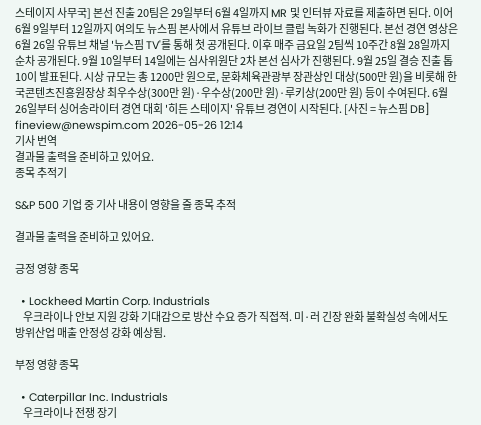스테이지 사무국] 본선 진출 20팀은 29일부터 6월 4일까지 MR 및 인터뷰 자료를 제출하면 된다. 이어 6월 9일부터 12일까지 여의도 뉴스핌 본사에서 유튜브 라이브 클립 녹화가 진행된다. 본선 경연 영상은 6월 26일 유튜브 채널 '뉴스핌 TV'를 통해 첫 공개된다. 이후 매주 금요일 2팀씩 10주간 8월 28일까지 순차 공개된다. 9월 10일부터 14일에는 심사위원단 2차 본선 심사가 진행된다. 9월 25일 결승 진출 톱 10이 발표된다. 시상 규모는 총 1200만 원으로, 문화체육관광부 장관상인 대상(500만 원)을 비롯해 한국콘텐츠진흥원장상 최우수상(300만 원)·우수상(200만 원)·루키상(200만 원) 등이 수여된다. 6월26일부터 싱어송라이터 경연 대회 '히든 스테이지' 유튜브 경연이 시작된다. [사진 = 뉴스핌 DB] fineview@newspim.com 2026-05-26 12:14
기사 번역
결과물 출력을 준비하고 있어요.
종목 추적기

S&P 500 기업 중 기사 내용이 영향을 줄 종목 추적

결과물 출력을 준비하고 있어요.

긍정 영향 종목

  • Lockheed Martin Corp. Industrials
    우크라이나 안보 지원 강화 기대감으로 방산 수요 증가 직접적. 미·러 긴장 완화 불확실성 속에서도 방위산업 매출 안정성 강화 예상됨.

부정 영향 종목

  • Caterpillar Inc. Industrials
    우크라이나 전쟁 장기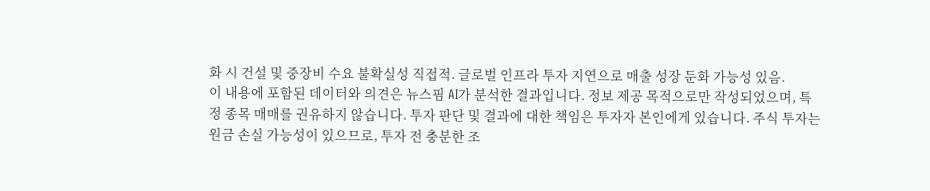화 시 건설 및 중장비 수요 불확실성 직접적. 글로벌 인프라 투자 지연으로 매출 성장 둔화 가능성 있음.
이 내용에 포함된 데이터와 의견은 뉴스핌 AI가 분석한 결과입니다. 정보 제공 목적으로만 작성되었으며, 특정 종목 매매를 권유하지 않습니다. 투자 판단 및 결과에 대한 책임은 투자자 본인에게 있습니다. 주식 투자는 원금 손실 가능성이 있으므로, 투자 전 충분한 조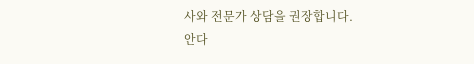사와 전문가 상담을 권장합니다.
안다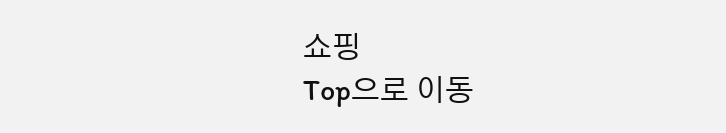쇼핑
Top으로 이동